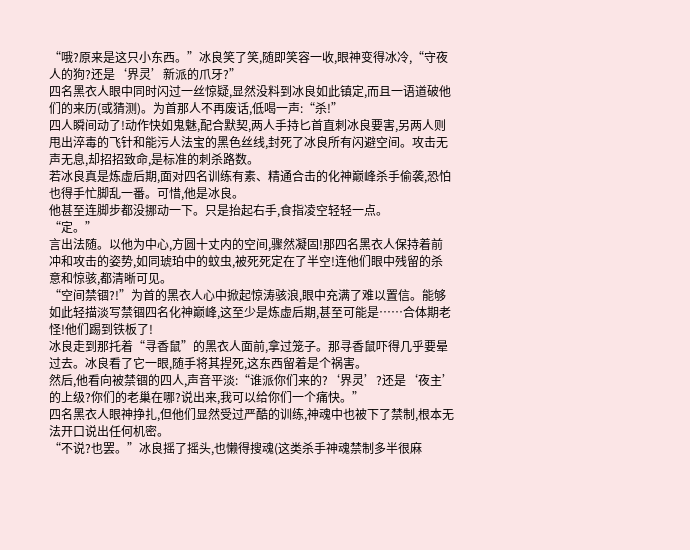“哦?原来是这只小东西。”冰良笑了笑,随即笑容一收,眼神变得冰冷,“守夜人的狗?还是‘界灵’新派的爪牙?”
四名黑衣人眼中同时闪过一丝惊疑,显然没料到冰良如此镇定,而且一语道破他们的来历(或猜测)。为首那人不再废话,低喝一声:“杀!”
四人瞬间动了!动作快如鬼魅,配合默契,两人手持匕首直刺冰良要害,另两人则甩出淬毒的飞针和能污人法宝的黑色丝线,封死了冰良所有闪避空间。攻击无声无息,却招招致命,是标准的刺杀路数。
若冰良真是炼虚后期,面对四名训练有素、精通合击的化神巅峰杀手偷袭,恐怕也得手忙脚乱一番。可惜,他是冰良。
他甚至连脚步都没挪动一下。只是抬起右手,食指凌空轻轻一点。
“定。”
言出法随。以他为中心,方圆十丈内的空间,骤然凝固!那四名黑衣人保持着前冲和攻击的姿势,如同琥珀中的蚊虫,被死死定在了半空!连他们眼中残留的杀意和惊骇,都清晰可见。
“空间禁锢?!”为首的黑衣人心中掀起惊涛骇浪,眼中充满了难以置信。能够如此轻描淡写禁锢四名化神巅峰,这至少是炼虚后期,甚至可能是……合体期老怪!他们踢到铁板了!
冰良走到那托着“寻香鼠”的黑衣人面前,拿过笼子。那寻香鼠吓得几乎要晕过去。冰良看了它一眼,随手将其捏死,这东西留着是个祸害。
然后,他看向被禁锢的四人,声音平淡:“谁派你们来的?‘界灵’?还是‘夜主’的上级?你们的老巢在哪?说出来,我可以给你们一个痛快。”
四名黑衣人眼神挣扎,但他们显然受过严酷的训练,神魂中也被下了禁制,根本无法开口说出任何机密。
“不说?也罢。”冰良摇了摇头,也懒得搜魂(这类杀手神魂禁制多半很麻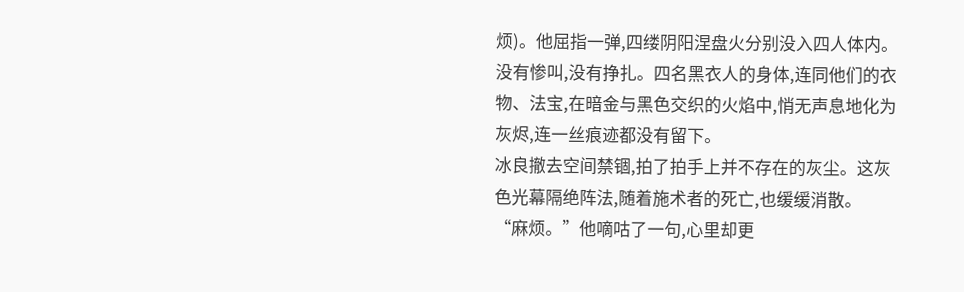烦)。他屈指一弹,四缕阴阳涅盘火分别没入四人体内。
没有惨叫,没有挣扎。四名黑衣人的身体,连同他们的衣物、法宝,在暗金与黑色交织的火焰中,悄无声息地化为灰烬,连一丝痕迹都没有留下。
冰良撤去空间禁锢,拍了拍手上并不存在的灰尘。这灰色光幕隔绝阵法,随着施术者的死亡,也缓缓消散。
“麻烦。”他嘀咕了一句,心里却更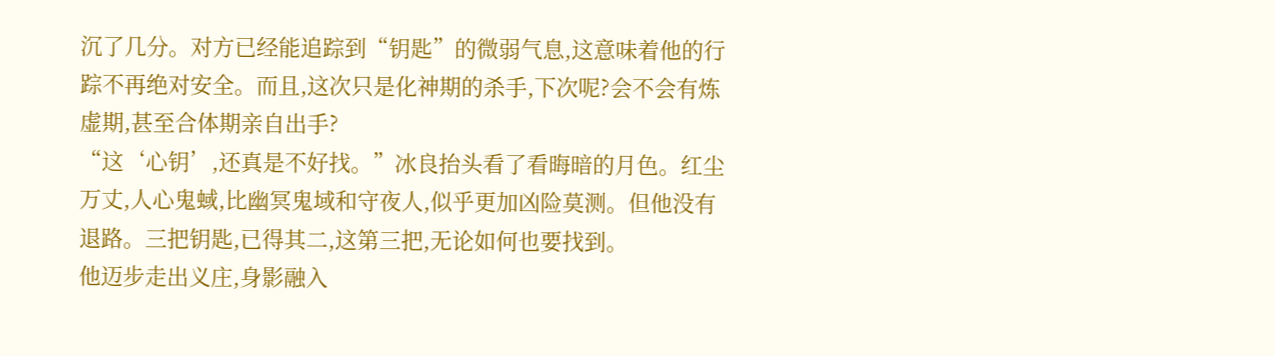沉了几分。对方已经能追踪到“钥匙”的微弱气息,这意味着他的行踪不再绝对安全。而且,这次只是化神期的杀手,下次呢?会不会有炼虚期,甚至合体期亲自出手?
“这‘心钥’,还真是不好找。”冰良抬头看了看晦暗的月色。红尘万丈,人心鬼蜮,比幽冥鬼域和守夜人,似乎更加凶险莫测。但他没有退路。三把钥匙,已得其二,这第三把,无论如何也要找到。
他迈步走出义庄,身影融入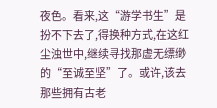夜色。看来,这“游学书生”是扮不下去了,得换种方式,在这红尘浊世中,继续寻找那虚无缥缈的“至诚至坚”了。或许,该去那些拥有古老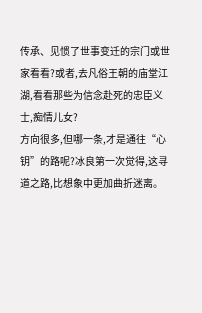传承、见惯了世事变迁的宗门或世家看看?或者,去凡俗王朝的庙堂江湖,看看那些为信念赴死的忠臣义士,痴情儿女?
方向很多,但哪一条,才是通往“心钥”的路呢?冰良第一次觉得,这寻道之路,比想象中更加曲折迷离。